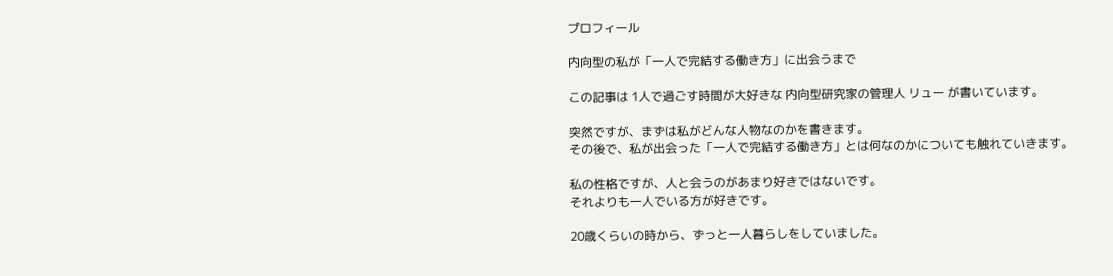プロフィール

内向型の私が「一人で完結する働き方」に出会うまで

この記事は 1人で過ごす時間が大好きな 内向型研究家の管理人 リュー が書いています。

突然ですが、まずは私がどんな人物なのかを書きます。
その後で、私が出会った「一人で完結する働き方」とは何なのかについても触れていきます。

私の性格ですが、人と会うのがあまり好きではないです。
それよりも一人でいる方が好きです。

20歳くらいの時から、ずっと一人暮らしをしていました。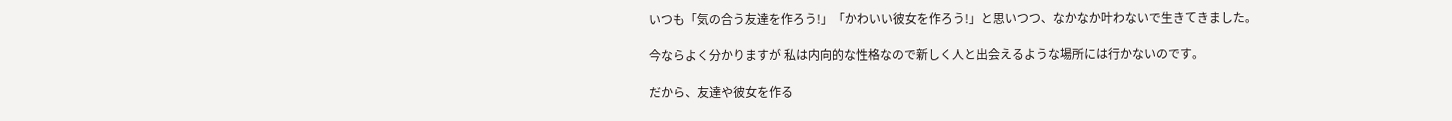いつも「気の合う友達を作ろう!」「かわいい彼女を作ろう!」と思いつつ、なかなか叶わないで生きてきました。

今ならよく分かりますが 私は内向的な性格なので新しく人と出会えるような場所には行かないのです。

だから、友達や彼女を作る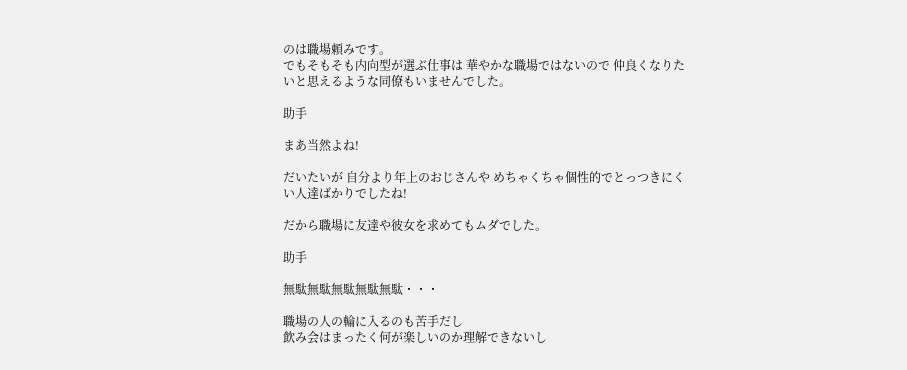のは職場頼みです。
でもそもそも内向型が選ぶ仕事は 華やかな職場ではないので 仲良くなりたいと思えるような同僚もいませんでした。

助手

まあ当然よね!

だいたいが 自分より年上のおじさんや めちゃくちゃ個性的でとっつきにくい人達ばかりでしたね!

だから職場に友達や彼女を求めてもムダでした。

助手

無駄無駄無駄無駄無駄・・・

職場の人の輪に入るのも苦手だし
飲み会はまったく何が楽しいのか理解できないし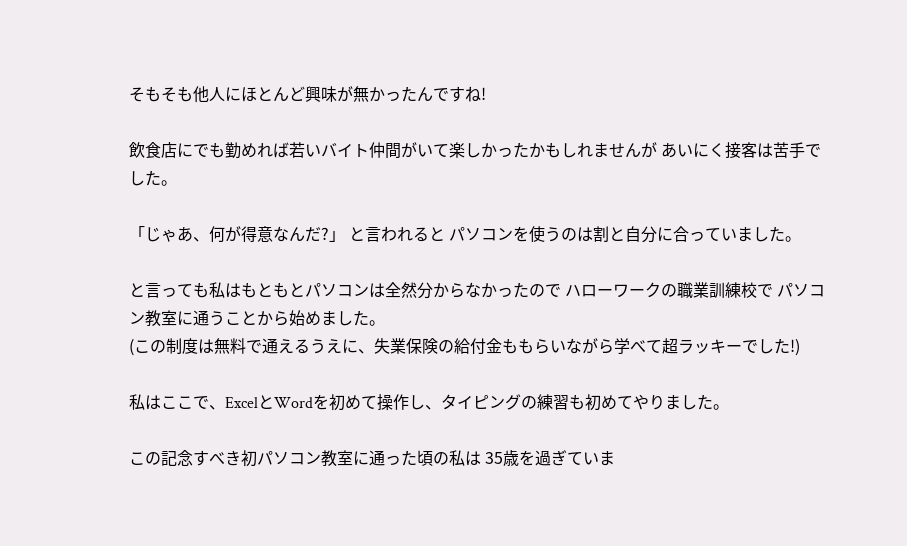そもそも他人にほとんど興味が無かったんですね!

飲食店にでも勤めれば若いバイト仲間がいて楽しかったかもしれませんが あいにく接客は苦手でした。

「じゃあ、何が得意なんだ?」 と言われると パソコンを使うのは割と自分に合っていました。

と言っても私はもともとパソコンは全然分からなかったので ハローワークの職業訓練校で パソコン教室に通うことから始めました。
(この制度は無料で通えるうえに、失業保険の給付金ももらいながら学べて超ラッキーでした!)

私はここで、ExcelとWordを初めて操作し、タイピングの練習も初めてやりました。

この記念すべき初パソコン教室に通った頃の私は 35歳を過ぎていま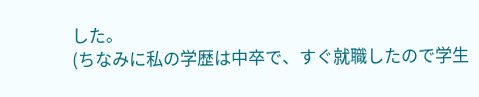した。
(ちなみに私の学歴は中卒で、すぐ就職したので学生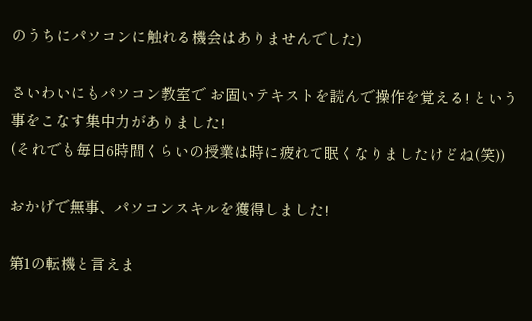のうちにパソコンに触れる機会はありませんでした)

さいわいにもパソコン教室で お固いテキストを読んで操作を覚える! という事をこなす集中力がありました!
(それでも毎日6時間くらいの授業は時に疲れて眠くなりましたけどね(笑))

おかげで無事、パソコンスキルを獲得しました!

第1の転機と言えま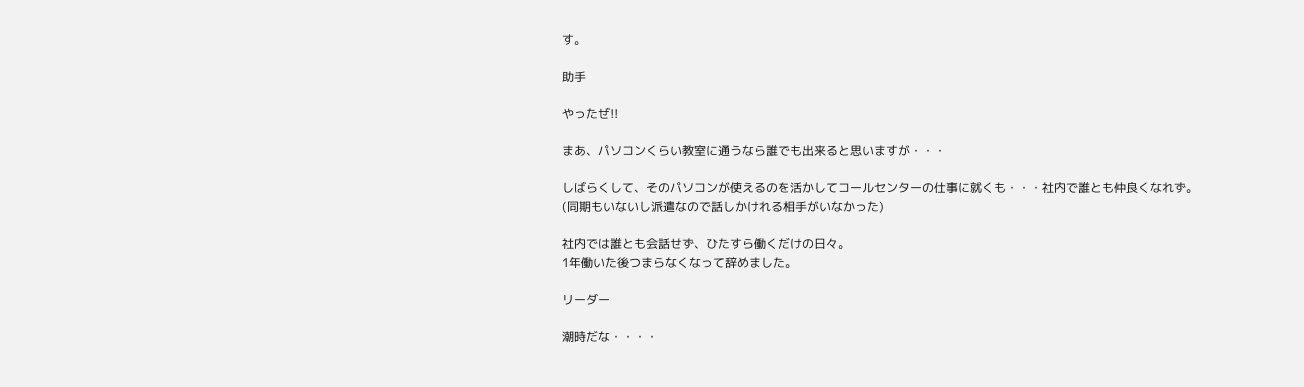す。

助手

やったぜ!!

まあ、パソコンくらい教室に通うなら誰でも出来ると思いますが・・・

しばらくして、そのパソコンが使えるのを活かしてコールセンターの仕事に就くも・・・社内で誰とも仲良くなれず。
(同期もいないし派遣なので話しかけれる相手がいなかった)

社内では誰とも会話せず、ひたすら働くだけの日々。
1年働いた後つまらなくなって辞めました。

リーダー

潮時だな・・・・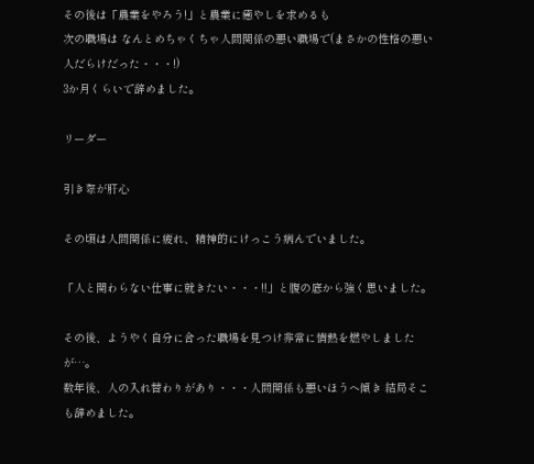その後は「農業をやろう!」と農業に癒やしを求めるも
次の職場は なんとめちゃくちゃ人間関係の悪い職場で(まさかの性格の悪い人だらけだった・・・!)
3か月くらいで辞めました。

リーダー

引き際が肝心

その頃は人間関係に疲れ、精神的にけっこう病んでいました。

「人と関わらない仕事に就きたい・・・!!」と腹の底から強く思いました。

その後、ようやく自分に合った職場を見つけ非常に情熱を燃やしましたが…。
数年後、人の入れ替わりがあり・・・人間関係も悪いほうへ傾き 結局そこも辞めました。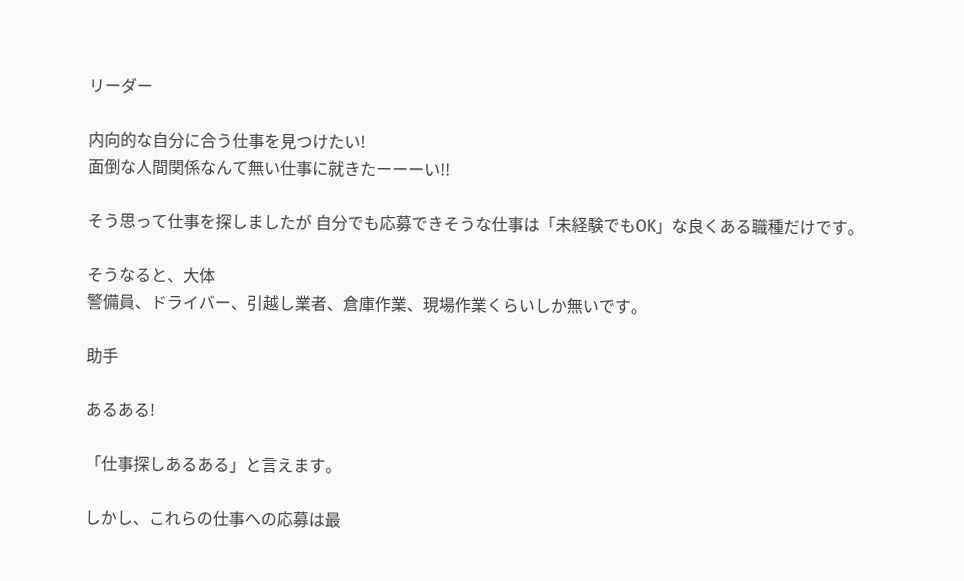リーダー

内向的な自分に合う仕事を見つけたい!
面倒な人間関係なんて無い仕事に就きたーーーい!!

そう思って仕事を探しましたが 自分でも応募できそうな仕事は「未経験でもOK」な良くある職種だけです。

そうなると、大体
警備員、ドライバー、引越し業者、倉庫作業、現場作業くらいしか無いです。

助手

あるある!

「仕事探しあるある」と言えます。

しかし、これらの仕事への応募は最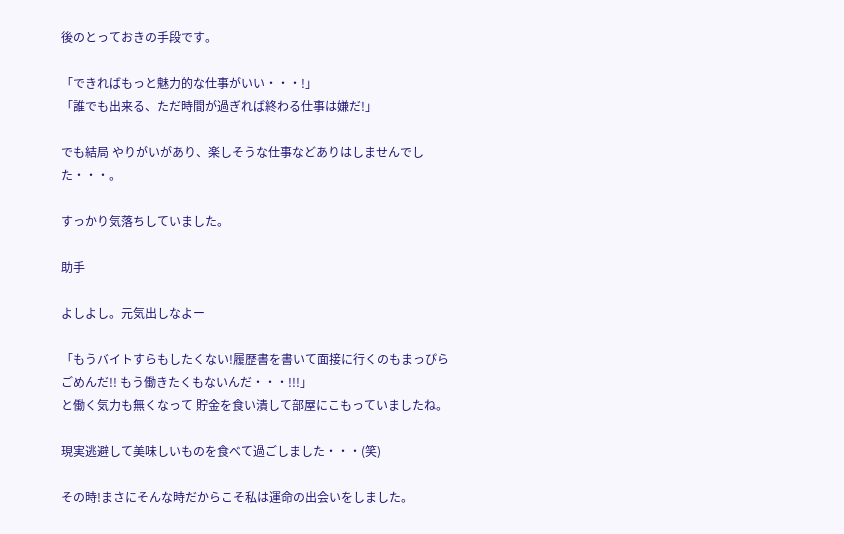後のとっておきの手段です。

「できればもっと魅力的な仕事がいい・・・!」
「誰でも出来る、ただ時間が過ぎれば終わる仕事は嫌だ!」

でも結局 やりがいがあり、楽しそうな仕事などありはしませんでした・・・。

すっかり気落ちしていました。

助手

よしよし。元気出しなよー

「もうバイトすらもしたくない!履歴書を書いて面接に行くのもまっぴらごめんだ!! もう働きたくもないんだ・・・!!!」
と働く気力も無くなって 貯金を食い潰して部屋にこもっていましたね。

現実逃避して美味しいものを食べて過ごしました・・・(笑)

その時!まさにそんな時だからこそ私は運命の出会いをしました。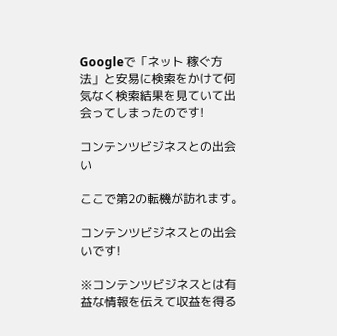Googleで「ネット 稼ぐ方法」と安易に検索をかけて何気なく検索結果を見ていて出会ってしまったのです!

コンテンツビジネスとの出会い

ここで第2の転機が訪れます。

コンテンツビジネスとの出会いです!

※コンテンツビジネスとは有益な情報を伝えて収益を得る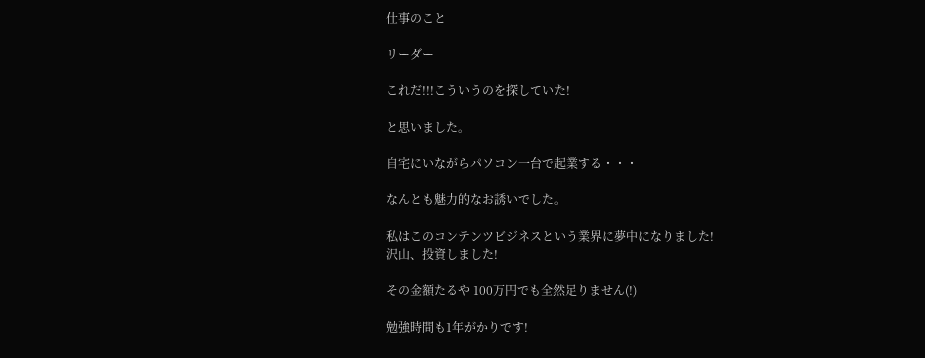仕事のこと

リーダー

これだ!!!こういうのを探していた!

と思いました。

自宅にいながらパソコン一台で起業する・・・

なんとも魅力的なお誘いでした。

私はこのコンテンツビジネスという業界に夢中になりました!
沢山、投資しました!

その金額たるや 100万円でも全然足りません(!)

勉強時間も1年がかりです!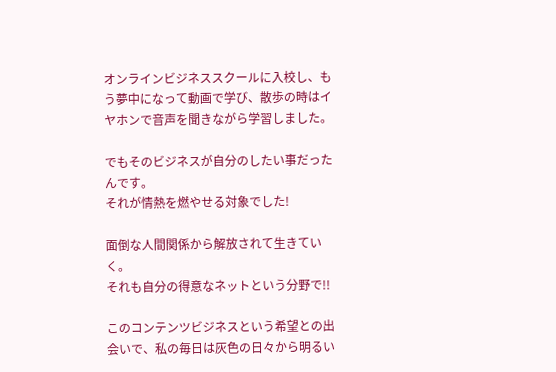オンラインビジネススクールに入校し、もう夢中になって動画で学び、散歩の時はイヤホンで音声を聞きながら学習しました。

でもそのビジネスが自分のしたい事だったんです。
それが情熱を燃やせる対象でした!

面倒な人間関係から解放されて生きていく。
それも自分の得意なネットという分野で!!

このコンテンツビジネスという希望との出会いで、私の毎日は灰色の日々から明るい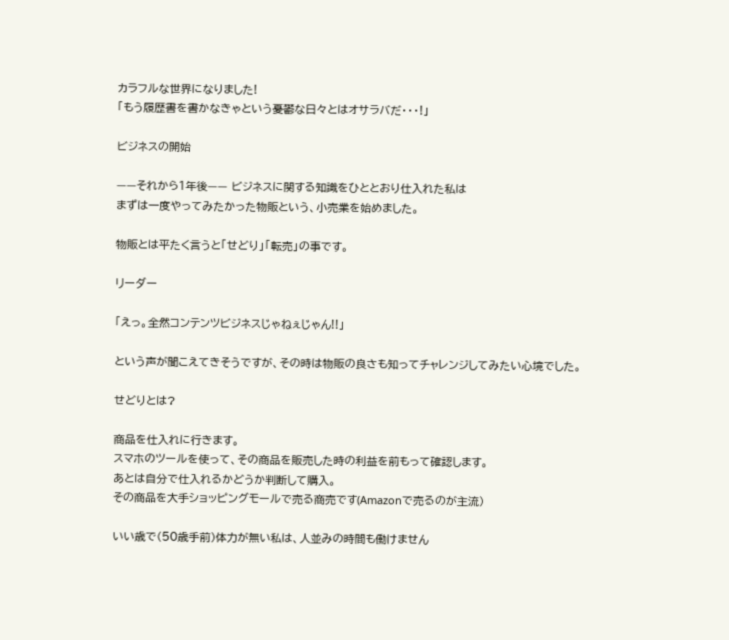カラフルな世界になりました!
「もう履歴書を書かなきゃという憂鬱な日々とはオサラバだ・・・!」

ビジネスの開始

——それから1年後—— ビジネスに関する知識をひととおり仕入れた私は
まずは一度やってみたかった物販という、小売業を始めました。

物販とは平たく言うと「せどり」「転売」の事です。

リーダー

「えっ。全然コンテンツビジネスじゃねぇじゃん!!」

という声が聞こえてきそうですが、その時は物販の良さも知ってチャレンジしてみたい心境でした。

せどりとは?

商品を仕入れに行きます。
スマホのツールを使って、その商品を販売した時の利益を前もって確認します。
あとは自分で仕入れるかどうか判断して購入。
その商品を大手ショッピングモールで売る商売です(Amazonで売るのが主流)

いい歳で(50歳手前)体力が無い私は、人並みの時間も働けません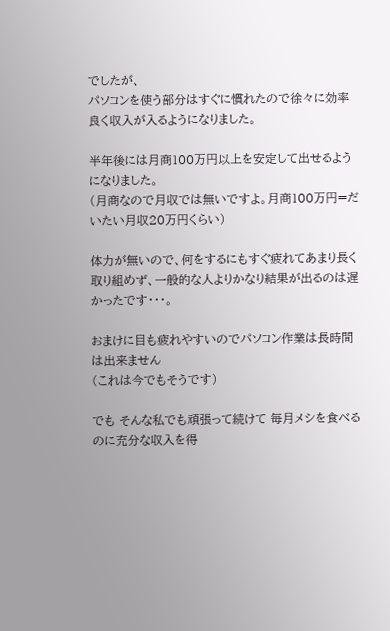でしたが、
パソコンを使う部分はすぐに慣れたので徐々に効率良く収入が入るようになりました。

半年後には月商100万円以上を安定して出せるようになりました。
(月商なので月収では無いですよ。月商100万円=だいたい月収20万円くらい)

体力が無いので、何をするにもすぐ疲れてあまり長く取り組めず、一般的な人よりかなり結果が出るのは遅かったです・・・。

おまけに目も疲れやすいのでパソコン作業は長時間は出来ません
(これは今でもそうです)

でも そんな私でも頑張って続けて 毎月メシを食べるのに充分な収入を得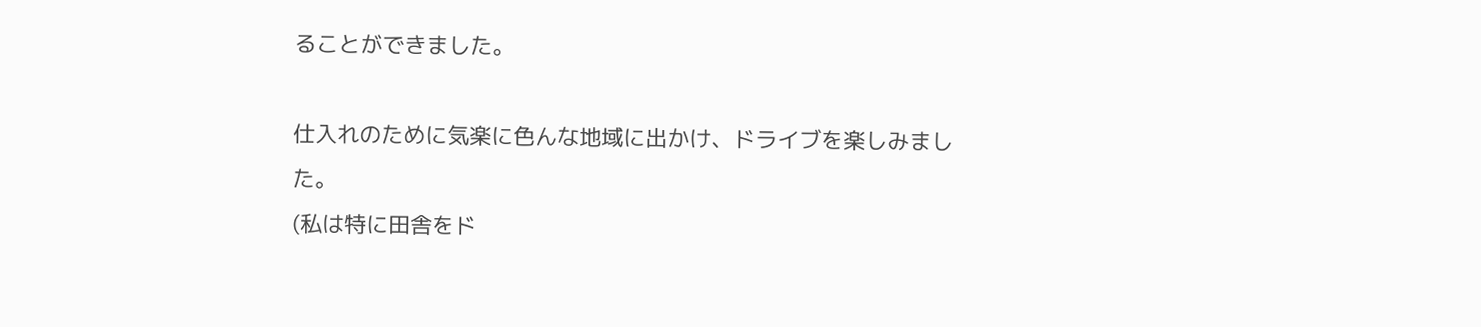ることができました。

仕入れのために気楽に色んな地域に出かけ、ドライブを楽しみました。
(私は特に田舎をド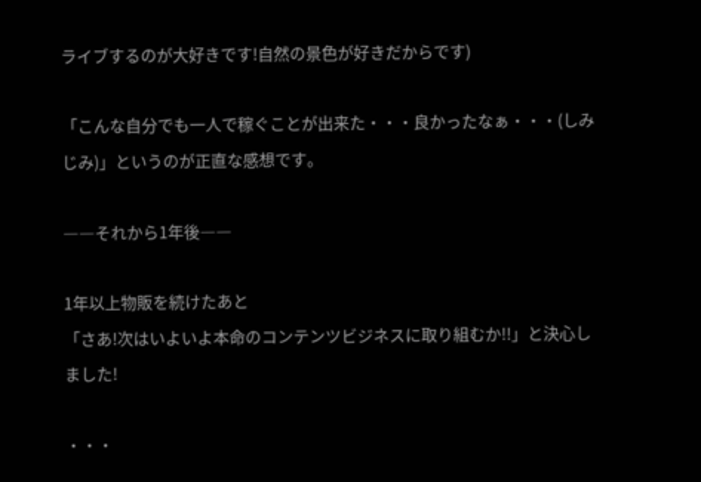ライブするのが大好きです!自然の景色が好きだからです)

「こんな自分でも一人で稼ぐことが出来た・・・良かったなぁ・・・(しみじみ)」というのが正直な感想です。

――それから1年後――

1年以上物販を続けたあと
「さあ!次はいよいよ本命のコンテンツビジネスに取り組むか!!」と決心しました!

・・・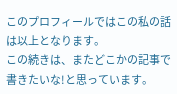このプロフィールではこの私の話は以上となります。
この続きは、またどこかの記事で書きたいな!と思っています。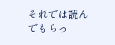それでは読んでもらっ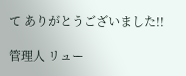て ありがとうございました!!

管理人 リュー